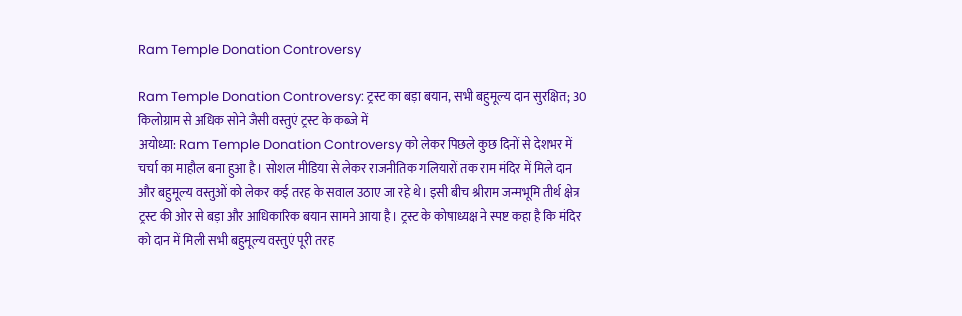Ram Temple Donation Controversy

Ram Temple Donation Controversy: ट्रस्ट का बड़ा बयान, सभी बहुमूल्य दान सुरक्षित; 30 किलोग्राम से अधिक सोने जैसी वस्तुएं ट्रस्ट के कब्जे में
अयोध्या: Ram Temple Donation Controversy को लेकर पिछले कुछ दिनों से देशभर में चर्चा का माहौल बना हुआ है। सोशल मीडिया से लेकर राजनीतिक गलियारों तक राम मंदिर में मिले दान और बहुमूल्य वस्तुओं को लेकर कई तरह के सवाल उठाए जा रहे थे। इसी बीच श्रीराम जन्मभूमि तीर्थ क्षेत्र ट्रस्ट की ओर से बड़ा और आधिकारिक बयान सामने आया है। ट्रस्ट के कोषाध्यक्ष ने स्पष्ट कहा है कि मंदिर को दान में मिली सभी बहुमूल्य वस्तुएं पूरी तरह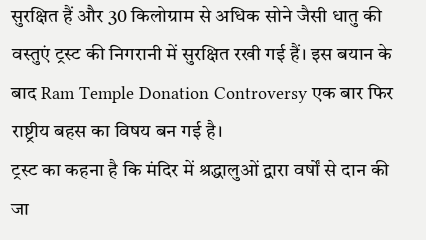सुरक्षित हैं और 30 किलोग्राम से अधिक सोने जैसी धातु की वस्तुएं ट्रस्ट की निगरानी में सुरक्षित रखी गई हैं। इस बयान के बाद Ram Temple Donation Controversy एक बार फिर राष्ट्रीय बहस का विषय बन गई है।
ट्रस्ट का कहना है कि मंदिर में श्रद्धालुओं द्वारा वर्षों से दान की जा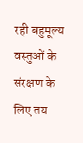रही बहुमूल्य वस्तुओं के संरक्षण के लिए तय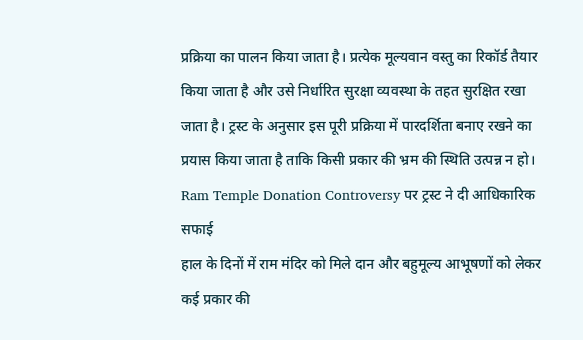प्रक्रिया का पालन किया जाता है। प्रत्येक मूल्यवान वस्तु का रिकॉर्ड तैयार किया जाता है और उसे निर्धारित सुरक्षा व्यवस्था के तहत सुरक्षित रखा जाता है। ट्रस्ट के अनुसार इस पूरी प्रक्रिया में पारदर्शिता बनाए रखने का प्रयास किया जाता है ताकि किसी प्रकार की भ्रम की स्थिति उत्पन्न न हो।
Ram Temple Donation Controversy पर ट्रस्ट ने दी आधिकारिक सफाई
हाल के दिनों में राम मंदिर को मिले दान और बहुमूल्य आभूषणों को लेकर कई प्रकार की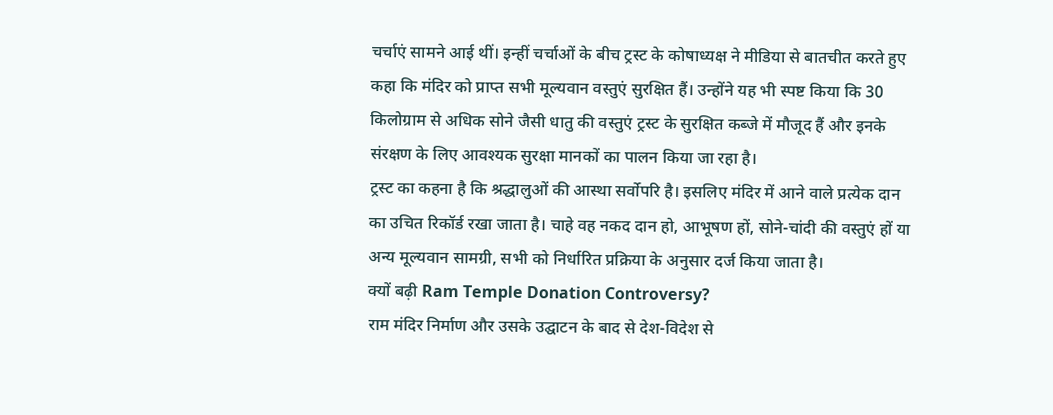चर्चाएं सामने आई थीं। इन्हीं चर्चाओं के बीच ट्रस्ट के कोषाध्यक्ष ने मीडिया से बातचीत करते हुए कहा कि मंदिर को प्राप्त सभी मूल्यवान वस्तुएं सुरक्षित हैं। उन्होंने यह भी स्पष्ट किया कि 30 किलोग्राम से अधिक सोने जैसी धातु की वस्तुएं ट्रस्ट के सुरक्षित कब्जे में मौजूद हैं और इनके संरक्षण के लिए आवश्यक सुरक्षा मानकों का पालन किया जा रहा है।
ट्रस्ट का कहना है कि श्रद्धालुओं की आस्था सर्वोपरि है। इसलिए मंदिर में आने वाले प्रत्येक दान का उचित रिकॉर्ड रखा जाता है। चाहे वह नकद दान हो, आभूषण हों, सोने-चांदी की वस्तुएं हों या अन्य मूल्यवान सामग्री, सभी को निर्धारित प्रक्रिया के अनुसार दर्ज किया जाता है।
क्यों बढ़ी Ram Temple Donation Controversy?
राम मंदिर निर्माण और उसके उद्घाटन के बाद से देश-विदेश से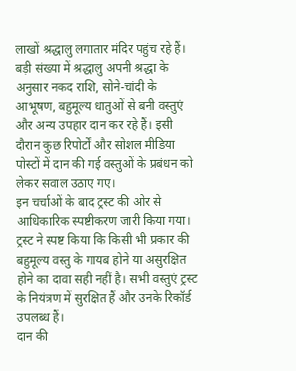लाखों श्रद्धालु लगातार मंदिर पहुंच रहे हैं। बड़ी संख्या में श्रद्धालु अपनी श्रद्धा के अनुसार नकद राशि, सोने-चांदी के आभूषण, बहुमूल्य धातुओं से बनी वस्तुएं और अन्य उपहार दान कर रहे हैं। इसी दौरान कुछ रिपोर्टों और सोशल मीडिया पोस्टों में दान की गई वस्तुओं के प्रबंधन को लेकर सवाल उठाए गए।
इन चर्चाओं के बाद ट्रस्ट की ओर से आधिकारिक स्पष्टीकरण जारी किया गया। ट्रस्ट ने स्पष्ट किया कि किसी भी प्रकार की बहुमूल्य वस्तु के गायब होने या असुरक्षित होने का दावा सही नहीं है। सभी वस्तुएं ट्रस्ट के नियंत्रण में सुरक्षित हैं और उनके रिकॉर्ड उपलब्ध हैं।
दान की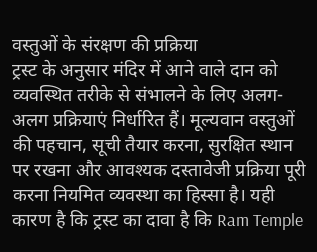वस्तुओं के संरक्षण की प्रक्रिया
ट्रस्ट के अनुसार मंदिर में आने वाले दान को व्यवस्थित तरीके से संभालने के लिए अलग-अलग प्रक्रियाएं निर्धारित हैं। मूल्यवान वस्तुओं की पहचान, सूची तैयार करना, सुरक्षित स्थान पर रखना और आवश्यक दस्तावेजी प्रक्रिया पूरी करना नियमित व्यवस्था का हिस्सा है। यही कारण है कि ट्रस्ट का दावा है कि Ram Temple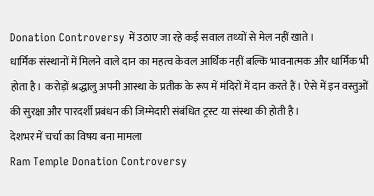Donation Controversy में उठाए जा रहे कई सवाल तथ्यों से मेल नहीं खाते।
धार्मिक संस्थानों में मिलने वाले दान का महत्व केवल आर्थिक नहीं बल्कि भावनात्मक और धार्मिक भी होता है। करोड़ों श्रद्धालु अपनी आस्था के प्रतीक के रूप में मंदिरों में दान करते हैं। ऐसे में इन वस्तुओं की सुरक्षा और पारदर्शी प्रबंधन की जिम्मेदारी संबंधित ट्रस्ट या संस्था की होती है।
देशभर में चर्चा का विषय बना मामला
Ram Temple Donation Controversy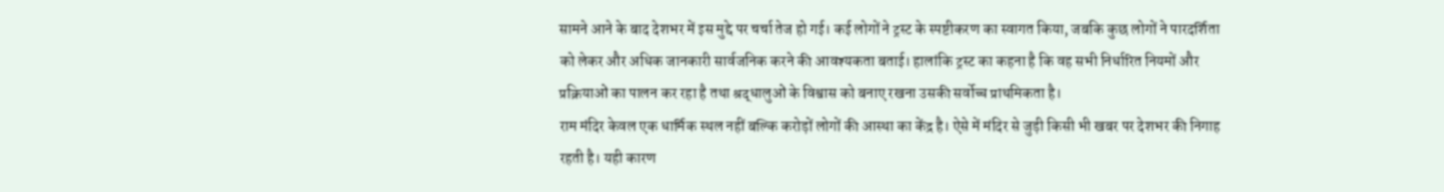सामने आने के बाद देशभर में इस मुद्दे पर चर्चा तेज हो गई। कई लोगों ने ट्रस्ट के स्पष्टीकरण का स्वागत किया, जबकि कुछ लोगों ने पारदर्शिता को लेकर और अधिक जानकारी सार्वजनिक करने की आवश्यकता बताई। हालांकि ट्रस्ट का कहना है कि वह सभी निर्धारित नियमों और प्रक्रियाओं का पालन कर रहा है तथा श्रद्धालुओं के विश्वास को बनाए रखना उसकी सर्वोच्च प्राथमिकता है।
राम मंदिर केवल एक धार्मिक स्थल नहीं बल्कि करोड़ों लोगों की आस्था का केंद्र है। ऐसे में मंदिर से जुड़ी किसी भी खबर पर देशभर की निगाह रहती है। यही कारण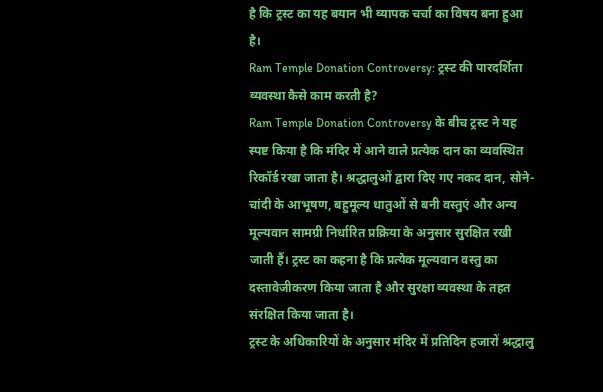है कि ट्रस्ट का यह बयान भी व्यापक चर्चा का विषय बना हुआ है।
Ram Temple Donation Controversy: ट्रस्ट की पारदर्शिता व्यवस्था कैसे काम करती है?
Ram Temple Donation Controversy के बीच ट्रस्ट ने यह स्पष्ट किया है कि मंदिर में आने वाले प्रत्येक दान का व्यवस्थित रिकॉर्ड रखा जाता है। श्रद्धालुओं द्वारा दिए गए नकद दान, सोने-चांदी के आभूषण, बहुमूल्य धातुओं से बनी वस्तुएं और अन्य मूल्यवान सामग्री निर्धारित प्रक्रिया के अनुसार सुरक्षित रखी जाती हैं। ट्रस्ट का कहना है कि प्रत्येक मूल्यवान वस्तु का दस्तावेजीकरण किया जाता है और सुरक्षा व्यवस्था के तहत संरक्षित किया जाता है।
ट्रस्ट के अधिकारियों के अनुसार मंदिर में प्रतिदिन हजारों श्रद्धालु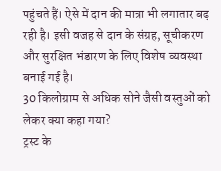पहुंचते हैं। ऐसे में दान की मात्रा भी लगातार बढ़ रही है। इसी वजह से दान के संग्रह, सूचीकरण और सुरक्षित भंडारण के लिए विशेष व्यवस्था बनाई गई है।
30 किलोग्राम से अधिक सोने जैसी वस्तुओं को लेकर क्या कहा गया?
ट्रस्ट के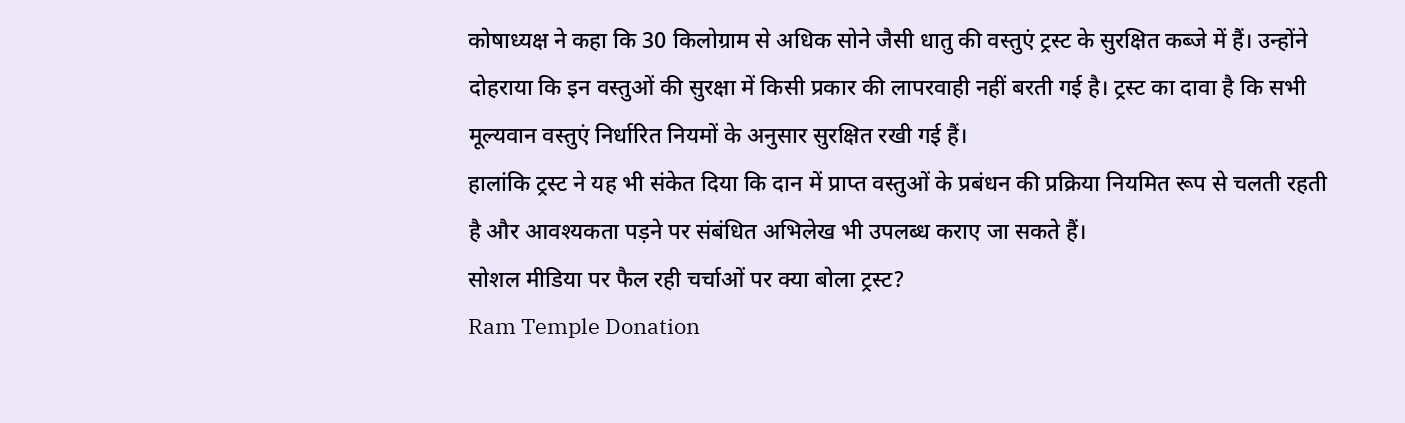कोषाध्यक्ष ने कहा कि 30 किलोग्राम से अधिक सोने जैसी धातु की वस्तुएं ट्रस्ट के सुरक्षित कब्जे में हैं। उन्होंने दोहराया कि इन वस्तुओं की सुरक्षा में किसी प्रकार की लापरवाही नहीं बरती गई है। ट्रस्ट का दावा है कि सभी मूल्यवान वस्तुएं निर्धारित नियमों के अनुसार सुरक्षित रखी गई हैं।
हालांकि ट्रस्ट ने यह भी संकेत दिया कि दान में प्राप्त वस्तुओं के प्रबंधन की प्रक्रिया नियमित रूप से चलती रहती है और आवश्यकता पड़ने पर संबंधित अभिलेख भी उपलब्ध कराए जा सकते हैं।
सोशल मीडिया पर फैल रही चर्चाओं पर क्या बोला ट्रस्ट?
Ram Temple Donation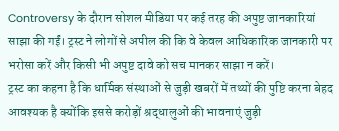Controversy के दौरान सोशल मीडिया पर कई तरह की अपुष्ट जानकारियां साझा की गईं। ट्रस्ट ने लोगों से अपील की कि वे केवल आधिकारिक जानकारी पर भरोसा करें और किसी भी अपुष्ट दावे को सच मानकर साझा न करें।
ट्रस्ट का कहना है कि धार्मिक संस्थाओं से जुड़ी खबरों में तथ्यों की पुष्टि करना बेहद आवश्यक है क्योंकि इससे करोड़ों श्रद्धालुओं की भावनाएं जुड़ी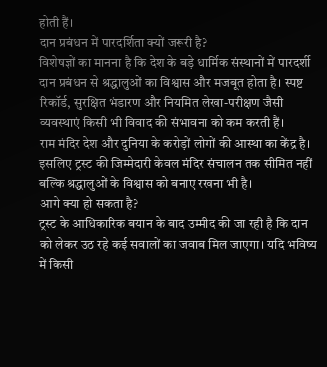होती हैं।
दान प्रबंधन में पारदर्शिता क्यों जरूरी है?
विशेषज्ञों का मानना है कि देश के बड़े धार्मिक संस्थानों में पारदर्शी दान प्रबंधन से श्रद्धालुओं का विश्वास और मजबूत होता है। स्पष्ट रिकॉर्ड, सुरक्षित भंडारण और नियमित लेखा-परीक्षण जैसी व्यवस्थाएं किसी भी विवाद की संभावना को कम करती हैं।
राम मंदिर देश और दुनिया के करोड़ों लोगों की आस्था का केंद्र है। इसलिए ट्रस्ट की जिम्मेदारी केवल मंदिर संचालन तक सीमित नहीं बल्कि श्रद्धालुओं के विश्वास को बनाए रखना भी है।
आगे क्या हो सकता है?
ट्रस्ट के आधिकारिक बयान के बाद उम्मीद की जा रही है कि दान को लेकर उठ रहे कई सवालों का जवाब मिल जाएगा। यदि भविष्य में किसी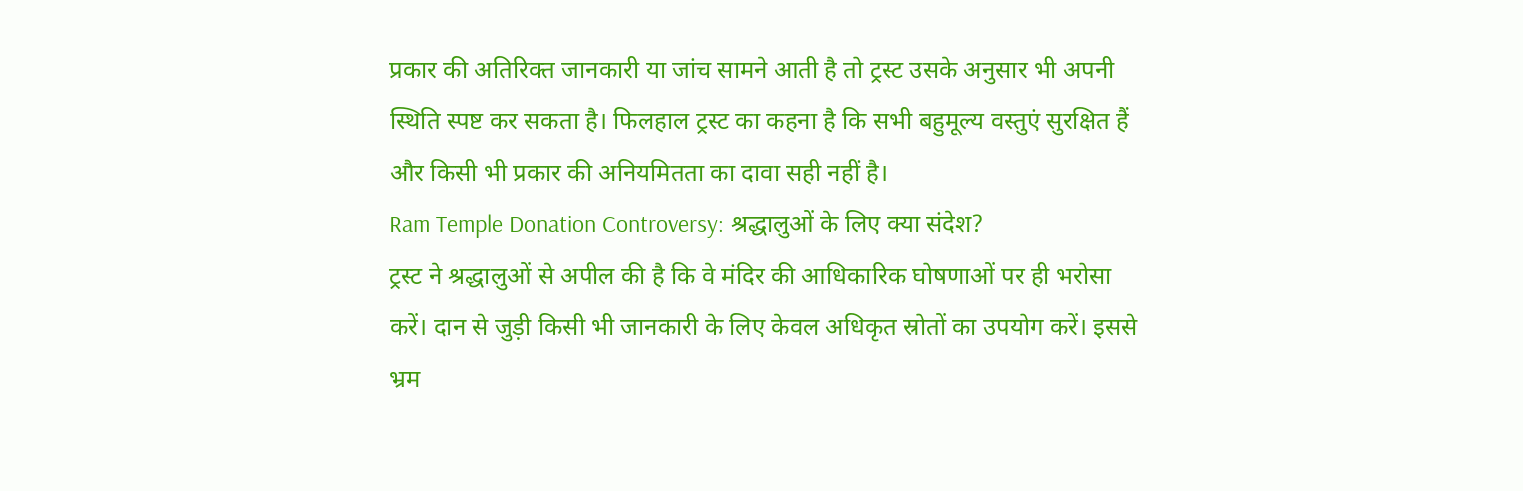प्रकार की अतिरिक्त जानकारी या जांच सामने आती है तो ट्रस्ट उसके अनुसार भी अपनी स्थिति स्पष्ट कर सकता है। फिलहाल ट्रस्ट का कहना है कि सभी बहुमूल्य वस्तुएं सुरक्षित हैं और किसी भी प्रकार की अनियमितता का दावा सही नहीं है।
Ram Temple Donation Controversy: श्रद्धालुओं के लिए क्या संदेश?
ट्रस्ट ने श्रद्धालुओं से अपील की है कि वे मंदिर की आधिकारिक घोषणाओं पर ही भरोसा करें। दान से जुड़ी किसी भी जानकारी के लिए केवल अधिकृत स्रोतों का उपयोग करें। इससे भ्रम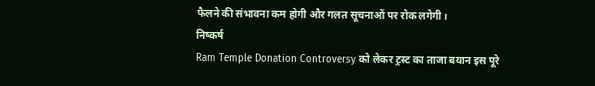फैलने की संभावना कम होगी और गलत सूचनाओं पर रोक लगेगी।
निष्कर्ष
Ram Temple Donation Controversy को लेकर ट्रस्ट का ताजा बयान इस पूरे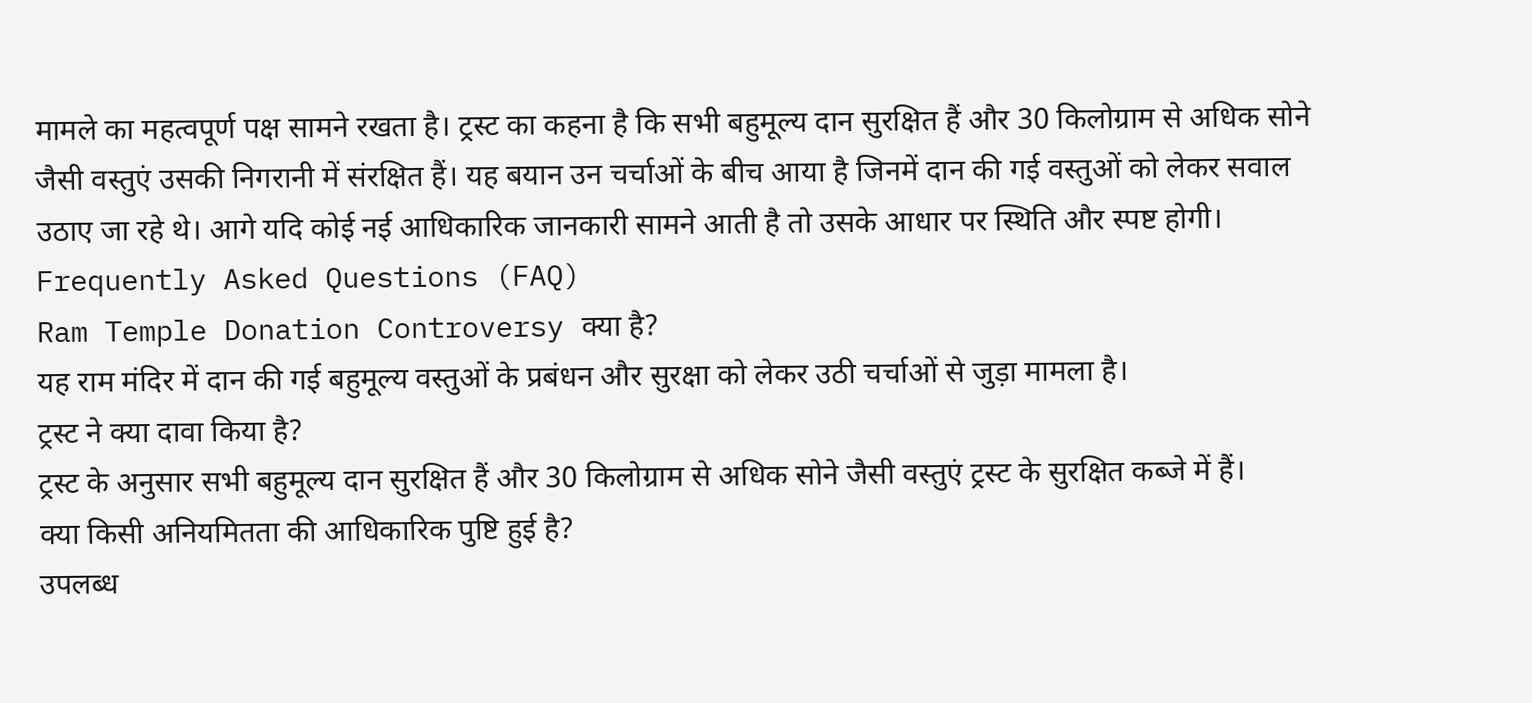मामले का महत्वपूर्ण पक्ष सामने रखता है। ट्रस्ट का कहना है कि सभी बहुमूल्य दान सुरक्षित हैं और 30 किलोग्राम से अधिक सोने जैसी वस्तुएं उसकी निगरानी में संरक्षित हैं। यह बयान उन चर्चाओं के बीच आया है जिनमें दान की गई वस्तुओं को लेकर सवाल उठाए जा रहे थे। आगे यदि कोई नई आधिकारिक जानकारी सामने आती है तो उसके आधार पर स्थिति और स्पष्ट होगी।
Frequently Asked Questions (FAQ)
Ram Temple Donation Controversy क्या है?
यह राम मंदिर में दान की गई बहुमूल्य वस्तुओं के प्रबंधन और सुरक्षा को लेकर उठी चर्चाओं से जुड़ा मामला है।
ट्रस्ट ने क्या दावा किया है?
ट्रस्ट के अनुसार सभी बहुमूल्य दान सुरक्षित हैं और 30 किलोग्राम से अधिक सोने जैसी वस्तुएं ट्रस्ट के सुरक्षित कब्जे में हैं।
क्या किसी अनियमितता की आधिकारिक पुष्टि हुई है?
उपलब्ध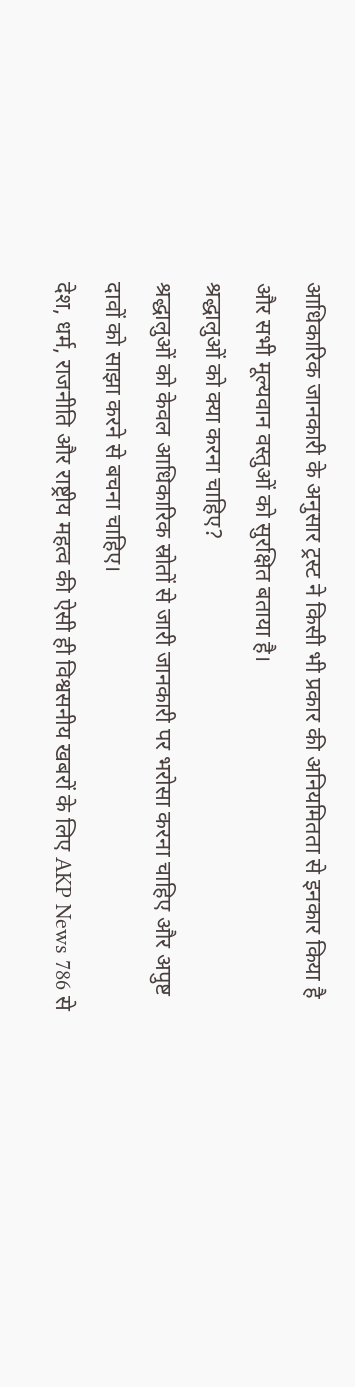आधिकारिक जानकारी के अनुसार ट्रस्ट ने किसी भी प्रकार की अनियमितता से इनकार किया है और सभी मूल्यवान वस्तुओं को सुरक्षित बताया है।
श्रद्धालुओं को क्या करना चाहिए?
श्रद्धालुओं को केवल आधिकारिक स्रोतों से जारी जानकारी पर भरोसा करना चाहिए और अपुष्ट दावों को साझा करने से बचना चाहिए।
देश, धर्म, राजनीति और राष्ट्रीय महत्व की ऐसी ही विश्वसनीय खबरों के लिए AKP News 786 से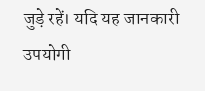जुड़े रहें। यदि यह जानकारी उपयोगी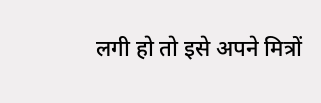लगी हो तो इसे अपने मित्रों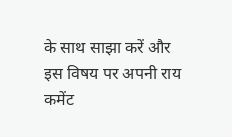के साथ साझा करें और इस विषय पर अपनी राय कमेंट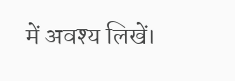में अवश्य लिखें।